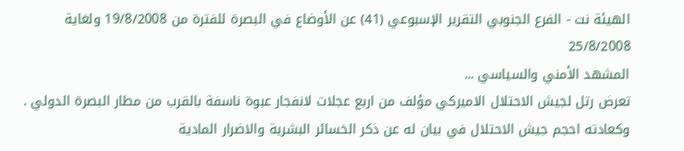الهيئة نت - الفرع الجنوبي التقرير الإسبوعي (41) عن الأوضاع في البصرة للفترة من 19/8/2008 ولغاية 25/8/2008
المشهد الأمني والسياسي ...
تعرض رتل لجيش الاحتلال الاميركي مؤلف من اربع عجلات لانفجار عبوة ناسفة بالقرب من مطار البصرة الدولي .
وكعادته احجم جيش الاحتلال في بيان له عن ذكر الخسائر البشرية والاضرار المادية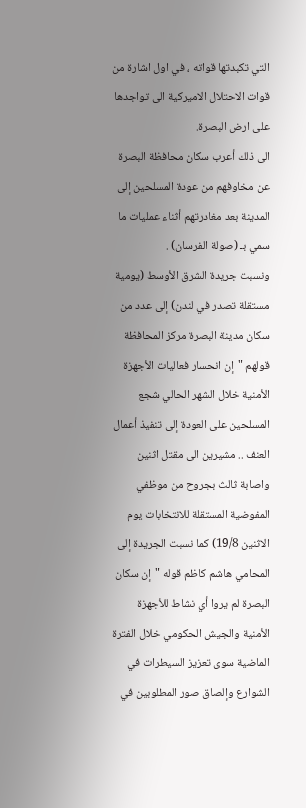التي تكبدتها قواته ، في اول اشارة من قوات الاحتلال الاميركية الى تواجدها على ارض البصرة.
الى ذلك أعرب سكان محافظة البصرة عن مخاوفهم من عودة المسلحين إلى المدينة بعد مغادرتهم أثناء عمليات ما سمي بـ (صولة الفرسان) .
ونسبت جريدة الشرق الأوسط (يومية مستقلة تصدر في لندن) إلى عدد من سكان مدينة البصرة مركز المحافظة قولهم "إن انحسار فعاليات الأجهزة الأمنية خلال الشهر الحالي شجع المسلحين على العودة إلى تنفيذ أعمال العنف .. مشيرين الى مقتل اثنين واصابة ثالث بجروح من موظفي المفوضية المستقلة للانتخابات يوم الاثنين 19/8) كما نسبت الجريدة إلى المحامي هاشم كاظم قوله "إن سكان البصرة لم يروا أي نشاط للأجهزة الأمنية والجيش الحكومي خلال الفترة الماضية سوى تعزيز السيطرات في الشوارع وإلصاق صور المطلوبين في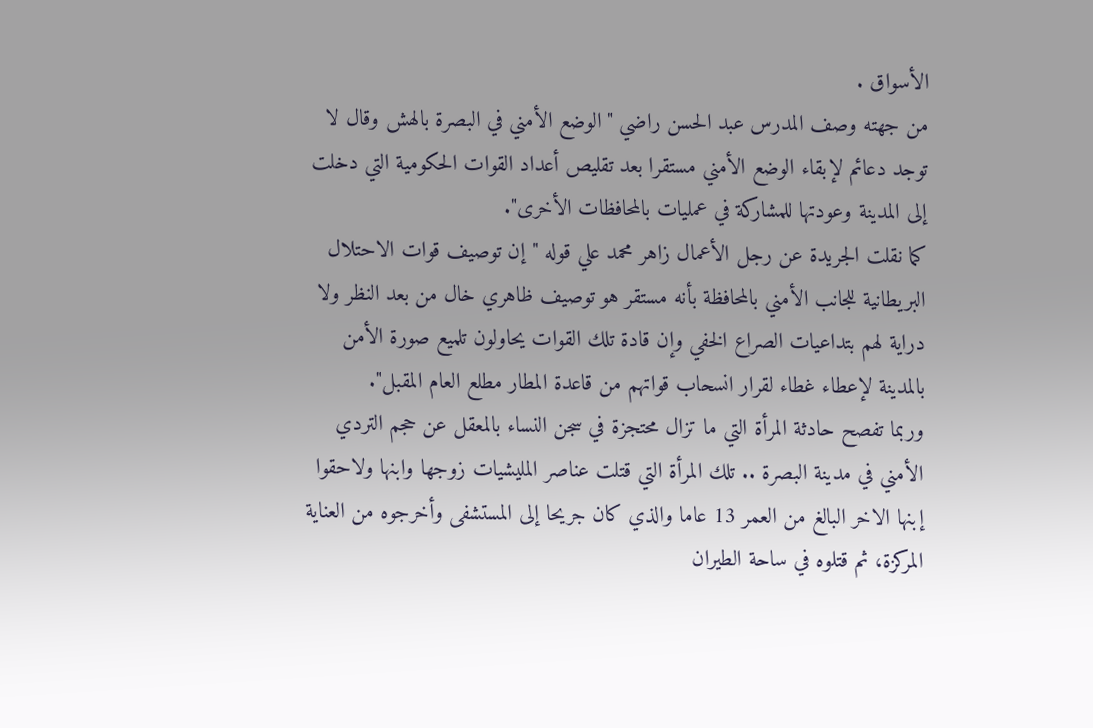الأسواق .
من جهته وصف المدرس عبد الحسن راضي "الوضع الأمني في البصرة بالهش وقال لا توجد دعائم لإبقاء الوضع الأمني مستقرا بعد تقليص أعداد القوات الحكومية التي دخلت إلى المدينة وعودتها للمشاركة في عمليات بالمحافظات الأخرى".
كما نقلت الجريدة عن رجل الأعمال زاهر محمد علي قوله "إن توصيف قوات الاحتلال البريطانية للجانب الأمني بالمحافظة بأنه مستقر هو توصيف ظاهري خال من بعد النظر ولا دراية لهم بتداعيات الصراع الخفي وإن قادة تلك القوات يحاولون تلميع صورة الأمن بالمدينة لإعطاء غطاء لقرار انسحاب قواتهم من قاعدة المطار مطلع العام المقبل".
وربما تفصح حادثة المرأة التي ما تزال محتجزة في سجن النساء بالمعقل عن حجم التردي الأمني في مدينة البصرة .. تلك المرأة التي قتلت عناصر المليشيات زوجها وابنها ولاحقوا إبنها الاخر البالغ من العمر 13 عاما والذي كان جريحا إلى المستشفى وأخرجوه من العناية المركزة، ثم قتلوه في ساحة الطيران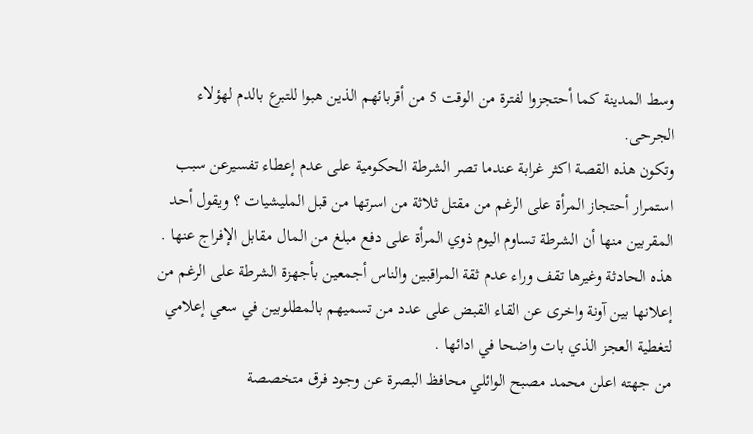وسط المدينة كما أحتجزوا لفترة من الوقت 5 من أقربائهم الذين هبوا للتبرع بالدم لهؤلاء الجرحى.
وتكون هذه القصة اكثر غرابة عندما تصر الشرطة الحكومية على عدم إعطاء تفسيرعن سبب استمرار أحتجاز المرأة على الرغم من مقتل ثلاثة من اسرتها من قبل المليشيات ؟ ويقول أحد المقربين منها أن الشرطة تساوم اليوم ذوي المرأة على دفع مبلغ من المال مقابل الإفراج عنها .
هذه الحادثة وغيرها تقف وراء عدم ثقة المراقبين والناس أجمعين بأجهزة الشرطة على الرغم من إعلانها بين آونة واخرى عن القاء القبض على عدد من تسميهم بالمطلوبين في سعي إعلامي لتغطية العجز الذي بات واضحا في ادائها .
من جهته اعلن محمد مصبح الوائلي محافظ البصرة عن وجود فرق متخصصة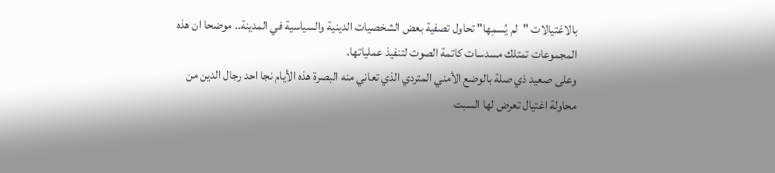بالاغتيالات "لم يُسمِها" تحاول تصفية بعض الشخصيات الدينية والسياسية في المدينة.. موضحا ان هذه المجموعات تمتلك مسدسات كاتمة الصوت لتنفيذ عملياتها.
وعلى صعيد ذي صلة بالوضع الأمني المتردي الذي تعاني منه البصرة هذه الأيام نجا احد رجال الدين من محاولة اغتيال تعرض لها السبت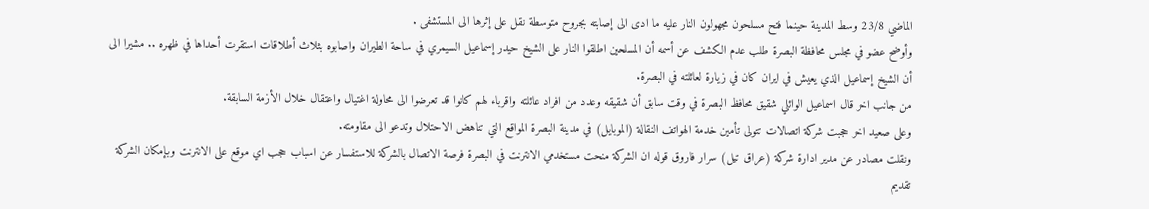الماضي 23/8 وسط المدينة حينما فتح مسلحون مجهولون النار عليه ما ادى الى إصابته بجروح متوسطة نقل على إثرها الى المستشفى .
وأوضح عضو في مجلس محافظة البصرة طلب عدم الكشف عن أسمه أن المسلحين اطلقوا النار على الشيخ حيدر إسماعيل السيمري في ساحة الطيران واصابوه بثلاث أطلاقات استقرت أحداها في ظهره .. مشيرا الى أن الشيخ إسماعيل الذي يعيش في ايران كان في زيارة لعائلته في البصرة.
من جانب اخر قال اسماعيل الوائلي شقيق محافظ البصرة في وقت سابق أن شقيقه وعدد من افراد عائلته واقرباء لهم كانوا قد تعرضوا الى محاولة اغتيال واعتقال خلال الأزمة السابقة.
وعلى صعيد اخر حجبت شركة اتصالات تتولى تأمين خدمة الهواتف النقالة (الموبايل) في مدينة البصرة المواقع التي تناهض الاحتلال وتدعو الى مقاومته.
ونقلت مصادر عن مدير ادارة شركة (عراق تيل) سرار فاروق قوله ان الشركة منحت مستخدمي الانترنت في البصرة فرصة الاتصال بالشركة للاستفسار عن اسباب حجب اي موقع على الانترنت وبإمكان الشركة تقديم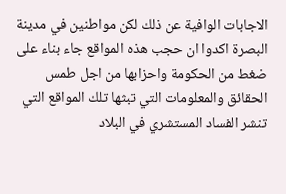الاجابات الوافية عن ذلك لكن مواطنين في مدينة البصرة اكدوا ان حجب هذه المواقع جاء بناء على ضغط من الحكومة واحزابها من اجل طمس الحقائق والمعلومات التي تبثها تلك المواقع التي تنشر الفساد المستشري في البلاد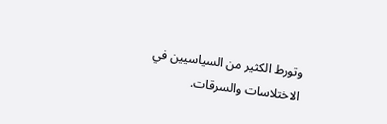وتورط الكثير من السياسيين في الاختلاسات والسرقات.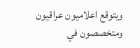ويتوقع اعلاميون عراقيون ومتخصصون في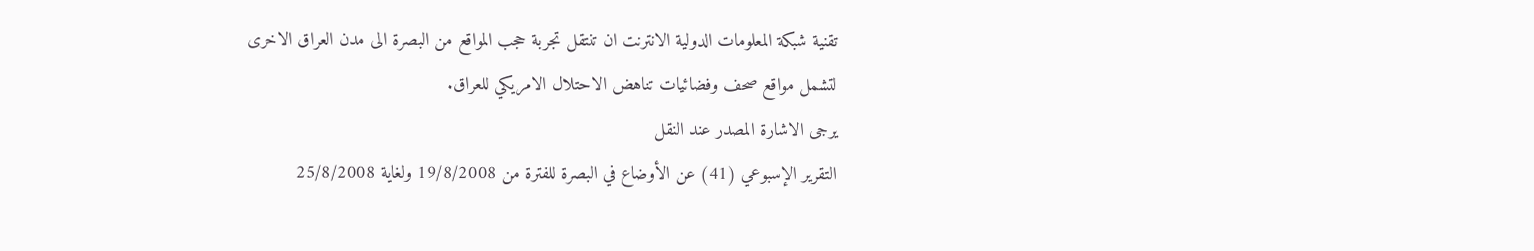تقنية شبكة المعلومات الدولية الانترنت ان تنتقل تجربة حجب المواقع من البصرة الى مدن العراق الاخرى لتشمل مواقع صحف وفضائيات تناهض الاحتلال الامريكي للعراق.
يرجى الاشارة المصدر عند النقل
التقرير الإسبوعي (41) عن الأوضاع في البصرة للفترة من 19/8/2008 ولغاية 25/8/2008